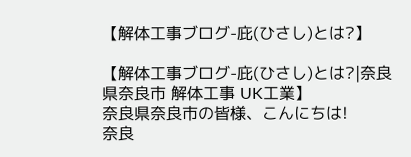【解体工事ブログ-庇(ひさし)とは?】

【解体工事ブログ-庇(ひさし)とは?|奈良県奈良市 解体工事 UK工業】
奈良県奈良市の皆様、こんにちは!
奈良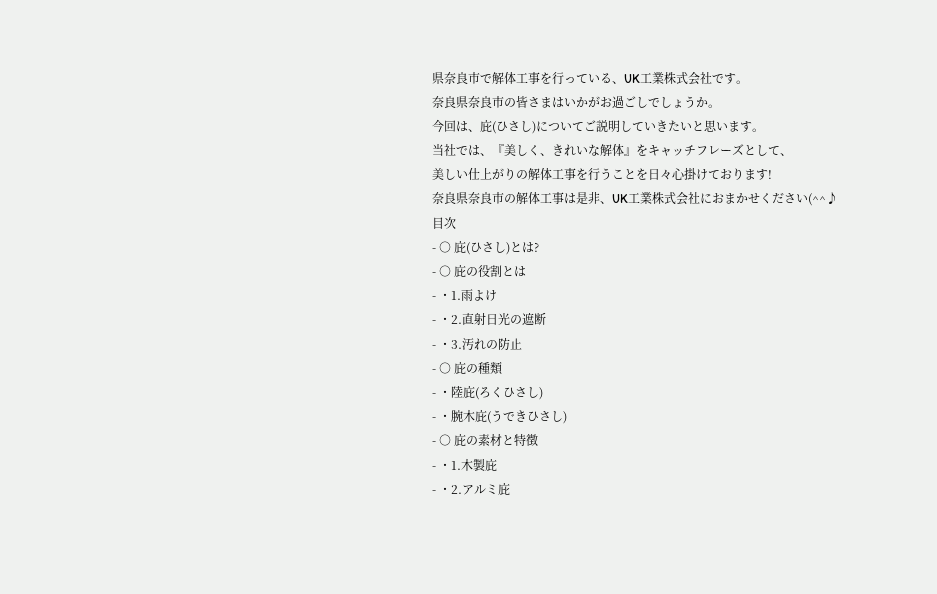県奈良市で解体工事を行っている、UK工業株式会社です。
奈良県奈良市の皆さまはいかがお過ごしでしょうか。
今回は、庇(ひさし)についてご説明していきたいと思います。
当社では、『美しく、きれいな解体』をキャッチフレーズとして、
美しい仕上がりの解体工事を行うことを日々心掛けております!
奈良県奈良市の解体工事は是非、UK工業株式会社におまかせください(^^♪
目次
- ○ 庇(ひさし)とは?
- ○ 庇の役割とは
- ・1.雨よけ
- ・2.直射日光の遮断
- ・3.汚れの防止
- ○ 庇の種類
- ・陸庇(ろくひさし)
- ・腕木庇(うできひさし)
- ○ 庇の素材と特徴
- ・1.木製庇
- ・2.アルミ庇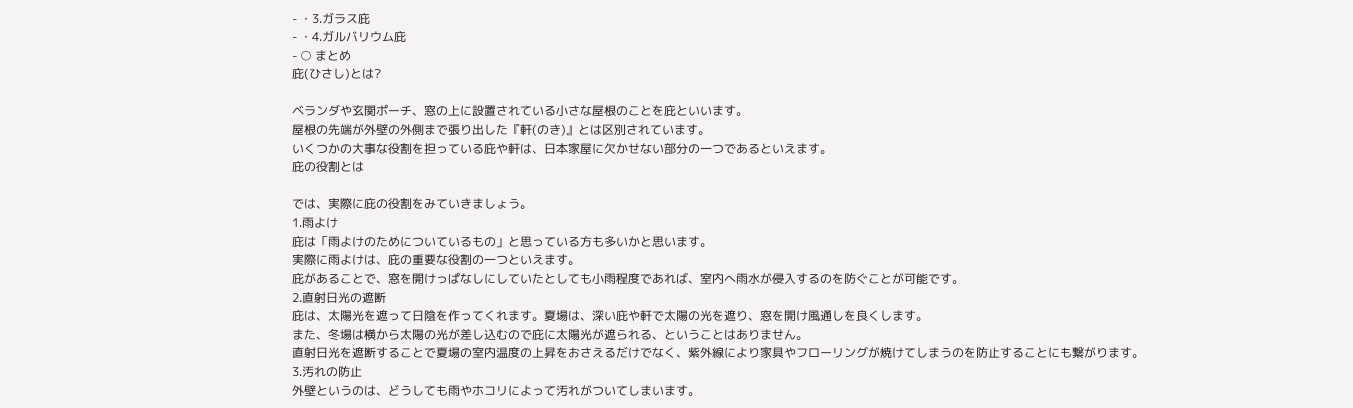- ・3.ガラス庇
- ・4.ガルバリウム庇
- ○ まとめ
庇(ひさし)とは?

ベランダや玄関ポーチ、窓の上に設置されている小さな屋根のことを庇といいます。
屋根の先端が外壁の外側まで張り出した『軒(のき)』とは区別されています。
いくつかの大事な役割を担っている庇や軒は、日本家屋に欠かせない部分の一つであるといえます。
庇の役割とは

では、実際に庇の役割をみていきましょう。
1.雨よけ
庇は「雨よけのためについているもの」と思っている方も多いかと思います。
実際に雨よけは、庇の重要な役割の一つといえます。
庇があることで、窓を開けっぱなしにしていたとしても小雨程度であれば、室内へ雨水が侵入するのを防ぐことが可能です。
2.直射日光の遮断
庇は、太陽光を遮って日陰を作ってくれます。夏場は、深い庇や軒で太陽の光を遮り、窓を開け風通しを良くします。
また、冬場は横から太陽の光が差し込むので庇に太陽光が遮られる、ということはありません。
直射日光を遮断することで夏場の室内温度の上昇をおさえるだけでなく、紫外線により家具やフローリングが焼けてしまうのを防止することにも繋がります。
3.汚れの防止
外壁というのは、どうしても雨やホコリによって汚れがついてしまいます。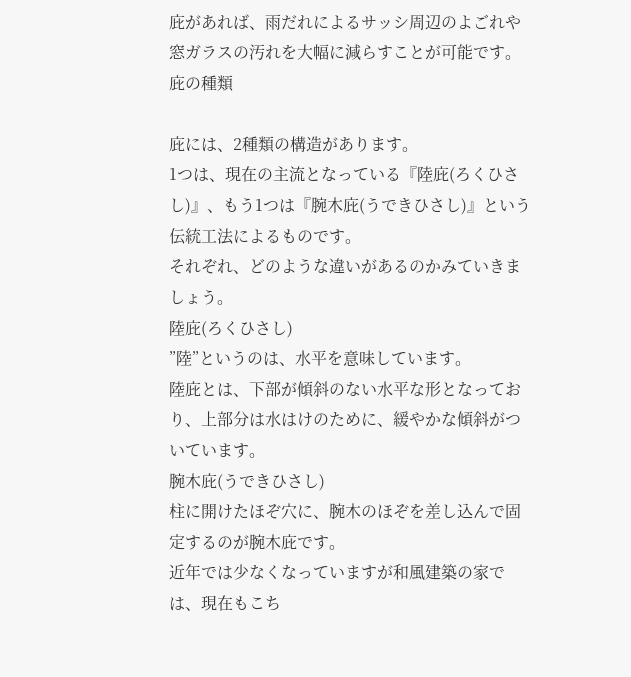庇があれば、雨だれによるサッシ周辺のよごれや窓ガラスの汚れを大幅に減らすことが可能です。
庇の種類

庇には、2種類の構造があります。
1つは、現在の主流となっている『陸庇(ろくひさし)』、もう1つは『腕木庇(うできひさし)』という伝統工法によるものです。
それぞれ、どのような違いがあるのかみていきましょう。
陸庇(ろくひさし)
”陸”というのは、水平を意味しています。
陸庇とは、下部が傾斜のない水平な形となっており、上部分は水はけのために、緩やかな傾斜がついています。
腕木庇(うできひさし)
柱に開けたほぞ穴に、腕木のほぞを差し込んで固定するのが腕木庇です。
近年では少なくなっていますが和風建築の家では、現在もこち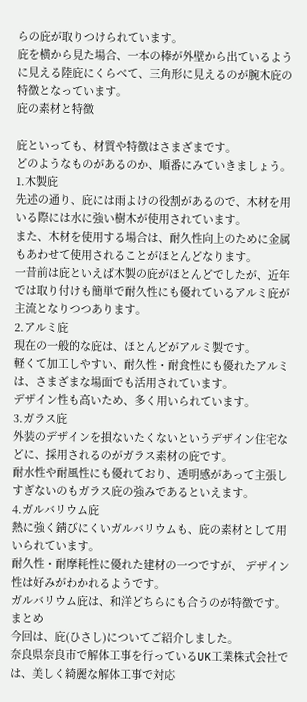らの庇が取りつけられています。
庇を横から見た場合、一本の棒が外壁から出ているように見える陸庇にくらべて、三角形に見えるのが腕木庇の特徴となっています。
庇の素材と特徴

庇といっても、材質や特徴はさまざまです。
どのようなものがあるのか、順番にみていきましょう。
1.木製庇
先述の通り、庇には雨よけの役割があるので、木材を用いる際には水に強い樹木が使用されています。
また、木材を使用する場合は、耐久性向上のために金属もあわせて使用されることがほとんどなります。
一昔前は庇といえば木製の庇がほとんどでしたが、近年では取り付けも簡単で耐久性にも優れているアルミ庇が主流となりつつあります。
2.アルミ庇
現在の一般的な庇は、ほとんどがアルミ製です。
軽くて加工しやすい、耐久性・耐食性にも優れたアルミは、さまざまな場面でも活用されています。
デザイン性も高いため、多く用いられています。
3.ガラス庇
外装のデザインを損ないたくないというデザイン住宅などに、採用されるのがガラス素材の庇です。
耐水性や耐風性にも優れており、透明感があって主張しすぎないのもガラス庇の強みであるといえます。
4.ガルバリウム庇
熱に強く錆びにくいガルバリウムも、庇の素材として用いられています。
耐久性・耐摩耗性に優れた建材の一つですが、 デザイン性は好みがわかれるようです。
ガルバリウム庇は、和洋どちらにも合うのが特徴です。
まとめ
今回は、庇(ひさし)についてご紹介しました。
奈良県奈良市で解体工事を行っているUK工業株式会社では、美しく綺麗な解体工事で対応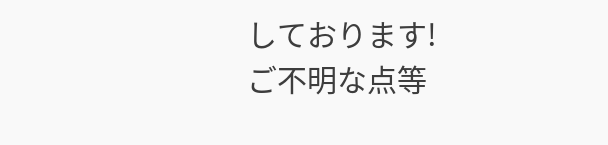しております!
ご不明な点等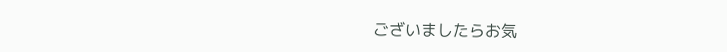ございましたらお気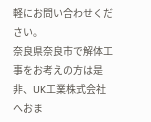軽にお問い合わせください。
奈良県奈良市で解体工事をお考えの方は是非、UK工業株式会社へおま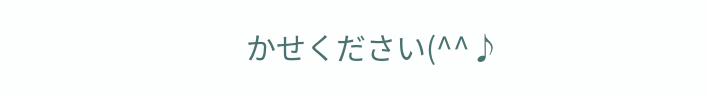かせください(^^♪